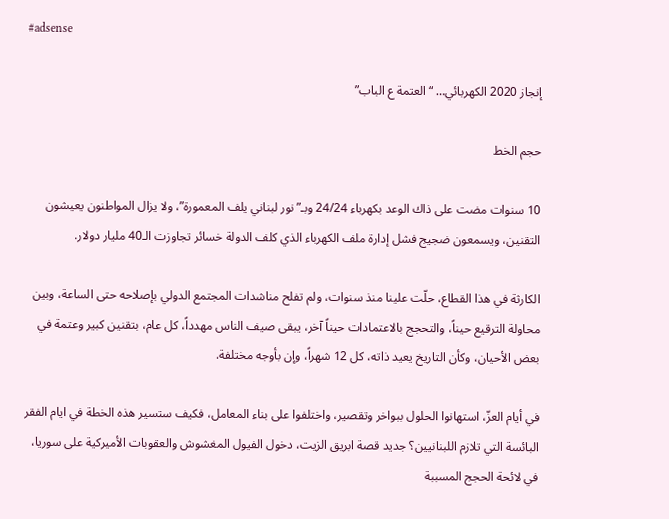#adsense

إنجاز 2020 الكهربائي… “العتمة ع الباب”

حجم الخط

10 سنوات مضت على ذاك الوعد بكهرباء 24/24 وبـ”نور لبناني يلف المعمورة”، ولا يزال المواطنون يعيشون التقنين، ويسمعون ضجيج فشل إدارة ملف الكهرباء الذي كلف الدولة خسائر تجاوزت الـ40 مليار دولار.

الكارثة في هذا القطاع، حلّت علينا منذ سنوات، ولم تفلح مناشدات المجتمع الدولي بإصلاحه حتى الساعة، وبين محاولة الترقيع حيناً، والتحجج بالاعتمادات حيناً آخر، يبقى صيف الناس مهدداً، كل عام، بتقنين كبير وعتمة في بعض الأحيان، وكأن التاريخ يعيد ذاته، كل 12 شهراً، وإن بأوجه مختلفة.

في أيام العزّ، استهانوا الحلول ببواخر وتقصير، واختلفوا على بناء المعامل، فكيف ستسير هذه الخطة في ايام الفقر البائسة التي تلازم اللبنانيين؟ جديد قصة ابريق الزيت، دخول الفيول المغشوش والعقوبات الأميركية على سوريا، في لائحة الحجج المسببة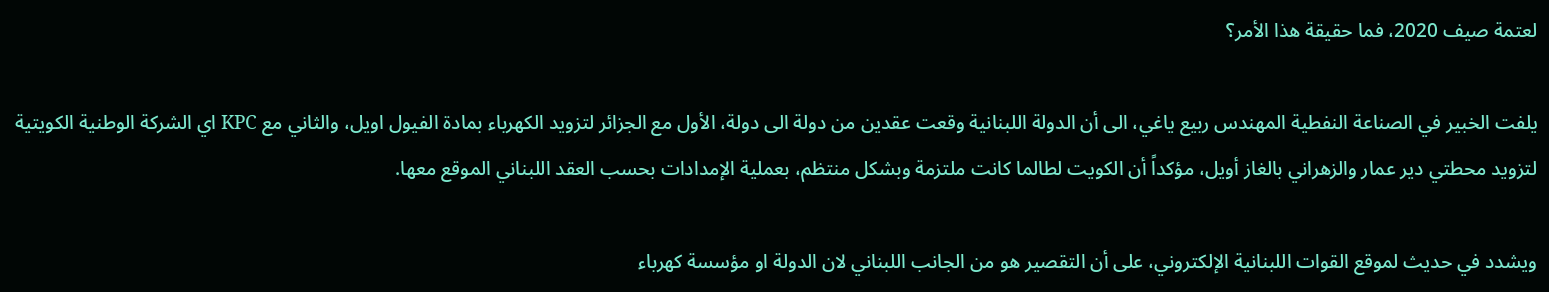لعتمة صيف 2020، فما حقيقة هذا الأمر؟

يلفت الخبير في الصناعة النفطية المهندس ربيع ياغي، الى أن الدولة اللبنانية وقعت عقدين من دولة الى دولة، الأول مع الجزائر لتزويد الكهرباء بمادة الفيول اويل، والثاني مع KPC اي الشركة الوطنية الكويتية لتزويد محطتي دير عمار والزهراني بالغاز أويل، مؤكداً أن الكويت لطالما كانت ملتزمة وبشكل منتظم، بعملية الإمدادات بحسب العقد اللبناني الموقع معها.

ويشدد في حديث لموقع القوات اللبنانية الإلكتروني، على أن التقصير هو من الجانب اللبناني لان الدولة او مؤسسة كهرباء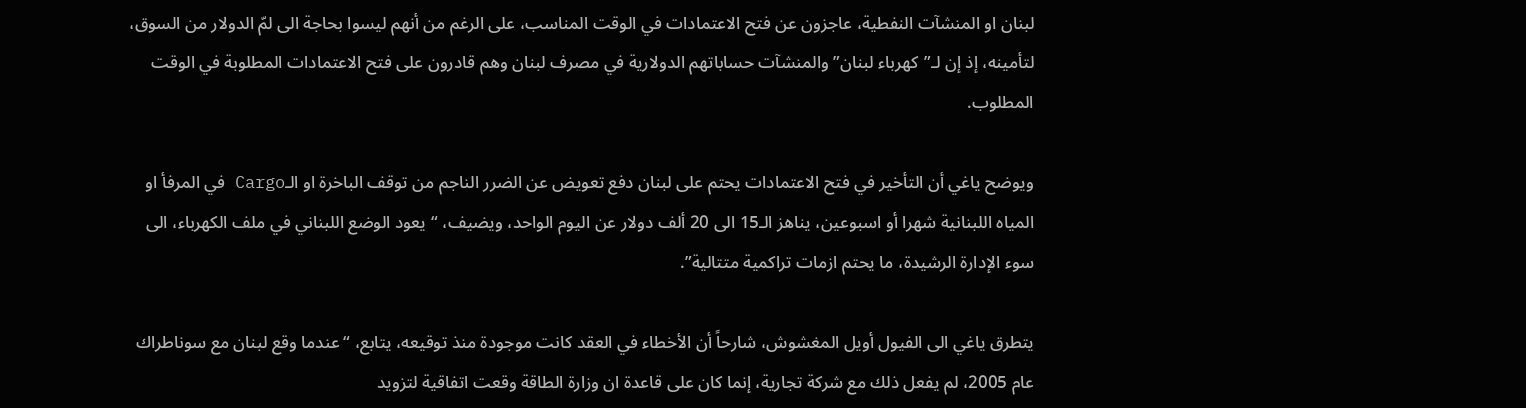لبنان او المنشآت النفطية، عاجزون عن فتح الاعتمادات في الوقت المناسب، على الرغم من أنهم ليسوا بحاجة الى لمّ الدولار من السوق، لتأمينه، إذ إن لـ”كهرباء لبنان” والمنشآت حساباتهم الدولارية في مصرف لبنان وهم قادرون على فتح الاعتمادات المطلوبة في الوقت المطلوب.

ويوضح ياغي أن التأخير في فتح الاعتمادات يحتم على لبنان دفع تعويض عن الضرر الناجم من توقف الباخرة او الـCargo في المرفأ او المياه اللبنانية شهرا أو اسبوعين، يناهز الـ15 الى 20 ألف دولار عن اليوم الواحد، ويضيف، “يعود الوضع اللبناني في ملف الكهرباء، الى سوء الإدارة الرشيدة، ما يحتم ازمات تراكمية متتالية”.

يتطرق ياغي الى الفيول أويل المغشوش، شارحاً أن الأخطاء في العقد كانت موجودة منذ توقيعه، يتابع، “عندما وقع لبنان مع سوناطراك عام 2005، لم يفعل ذلك مع شركة تجارية، إنما كان على قاعدة ان وزارة الطاقة وقعت اتفاقية لتزويد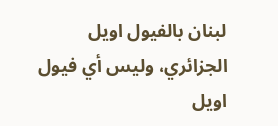لبنان بالفيول اويل الجزائري، وليس أي فيول اويل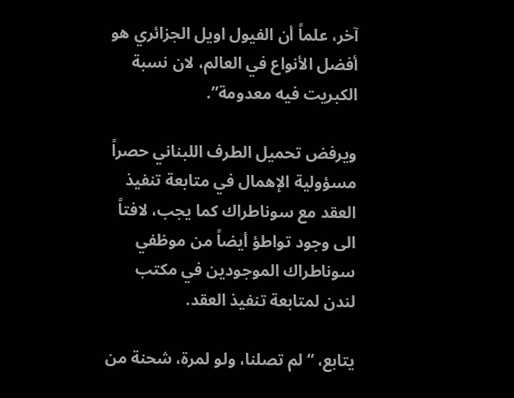آخر، علماً أن الفيول اويل الجزائري هو أفضل الأنواع في العالم، لان نسبة الكبريت فيه معدومة”.

ويرفض تحميل الطرف اللبناني حصراً مسؤولية الإهمال في متابعة تنفيذ العقد مع سوناطراك كما يجب، لافتاً الى وجود تواطؤ أيضاً من موظفي سوناطراك الموجودين في مكتب لندن لمتابعة تنفيذ العقد.

يتابع، “لم تصلنا، ولو لمرة، شحنة من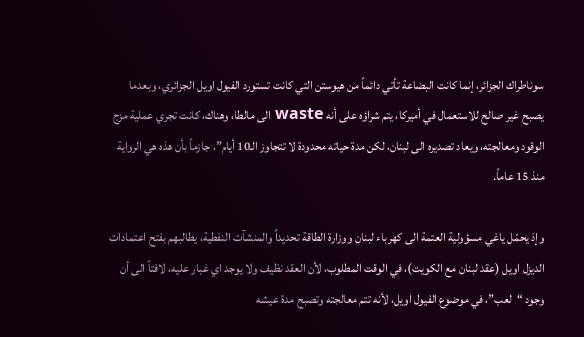سوناطراك الجزائر، إنما كانت البضاعة تأتي دائماً من هيوستن التي كانت تستورد الفيول اويل الجزائري، وبعدما يصبح غير صالح للاستعمال في أميركا، يتم شراؤه على أنه waste الى مالطا، وهناك، كانت تجري عملية مزج الوقود ومعالجته، ويعاد تصديره الى لبنان، لكن مدة حياته محدودة لا تتجاوز الـ10 أيام”، جازماً بأن هذه هي الرواية منذ 15 عاماً.

وإذ يحمّل ياغي مسؤولية العتمة الى كهرباء لبنان ووزارة الطاقة تحديداً والمنشآت النفطية، يطالبهم بفتح اعتمادات الديزل اويل (عقد لبنان مع الكويت)، في الوقت المطلوب، لأن العقد نظيف ولا يوجد اي غبار عليه، لافتاً الى أن وجود “لعب”، في موضوع الفيول اويل، لأنه تتم معالجته وتصبح مدة عيشه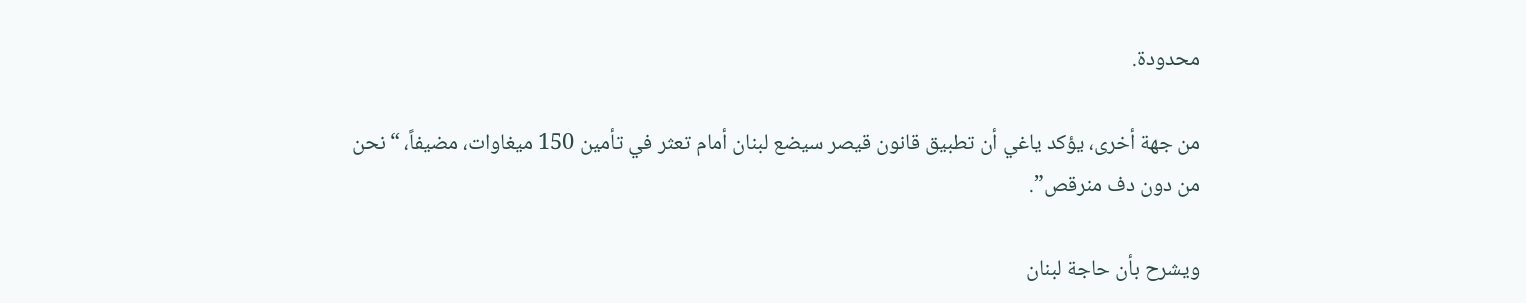محدودة.

من جهة أخرى، يؤكد ياغي أن تطبيق قانون قيصر سيضع لبنان أمام تعثر في تأمين 150 ميغاوات، مضيفاً، “نحن من دون دف منرقص”.

ويشرح بأن حاجة لبنان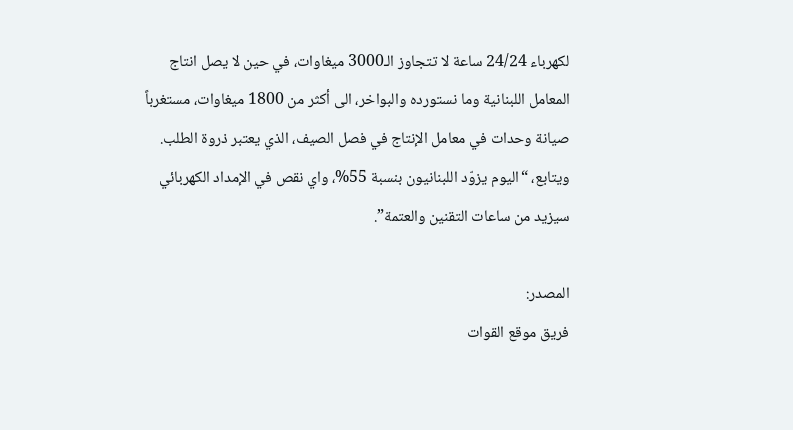لكهرباء 24/24 ساعة لا تتجاوز الـ3000 ميغاوات، في حين لا يصل انتاج المعامل اللبنانية وما نستورده والبواخر، الى أكثر من 1800 ميغاوات، مستغرباً صيانة وحدات في معامل الإنتاج في فصل الصيف، الذي يعتبر ذروة الطلب. ويتابع، “اليوم يزوّد اللبنانيون بنسبة 55%، واي نقص في الإمداد الكهربائي سيزيد من ساعات التقنين والعتمة”.

المصدر:
فريق موقع القوات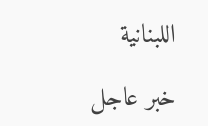اللبنانية

خبر عاجل